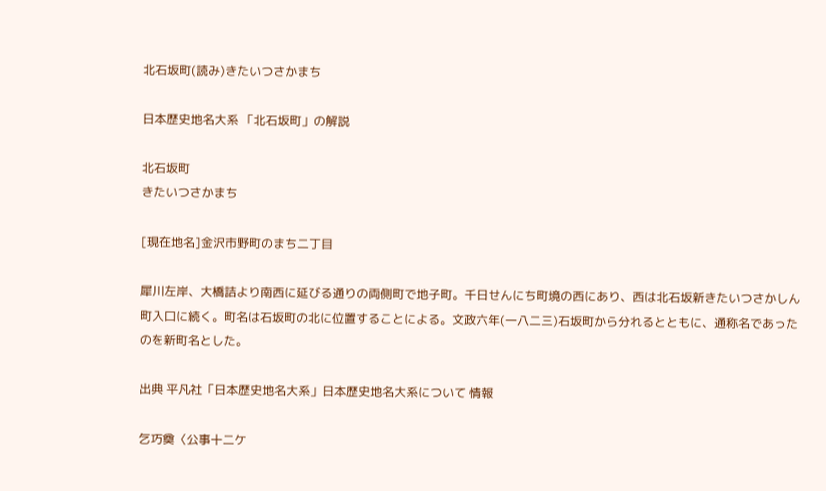北石坂町(読み)きたいつさかまち

日本歴史地名大系 「北石坂町」の解説

北石坂町
きたいつさかまち

[現在地名]金沢市野町のまち二丁目

犀川左岸、大橋詰より南西に延びる通りの両側町で地子町。千日せんにち町境の西にあり、西は北石坂新きたいつさかしん町入口に続く。町名は石坂町の北に位置することによる。文政六年(一八二三)石坂町から分れるとともに、通称名であったのを新町名とした。

出典 平凡社「日本歴史地名大系」日本歴史地名大系について 情報

乞巧奠〈公事十二ケ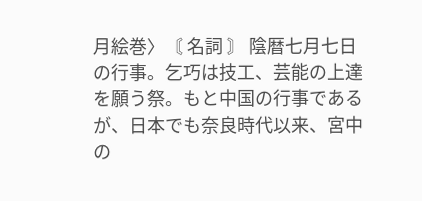月絵巻〉〘 名詞 〙 陰暦七月七日の行事。乞巧は技工、芸能の上達を願う祭。もと中国の行事であるが、日本でも奈良時代以来、宮中の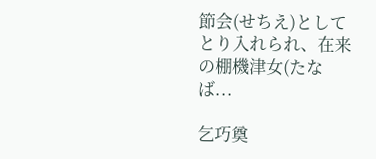節会(せちえ)としてとり入れられ、在来の棚機津女(たなば...

乞巧奠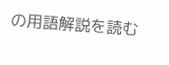の用語解説を読む